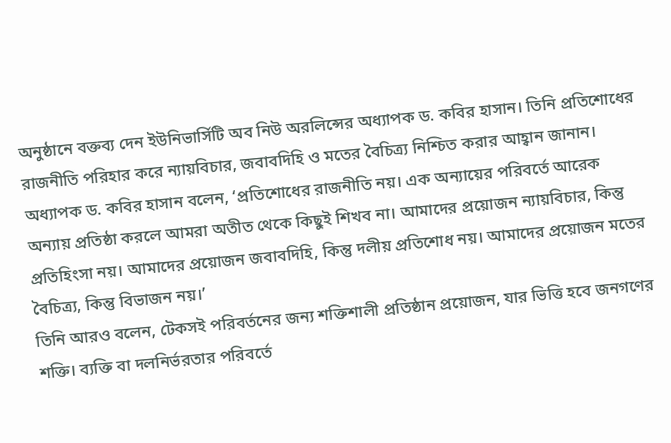অনুষ্ঠানে বক্তব্য দেন ইউনিভার্সিটি অব নিউ অরলিন্সের অধ্যাপক ড. কবির হাসান। তিনি প্রতিশোধের রাজনীতি পরিহার করে ন্যায়বিচার, জবাবদিহি ও মতের বৈচিত্র্য নিশ্চিত করার আহ্বান জানান।
অধ্যাপক ড. কবির হাসান বলেন, ‘প্রতিশোধের রাজনীতি নয়। এক অন্যায়ের পরিবর্তে আরেক অন্যায় প্রতিষ্ঠা করলে আমরা অতীত থেকে কিছুই শিখব না। আমাদের প্রয়োজন ন্যায়বিচার, কিন্তু প্রতিহিংসা নয়। আমাদের প্রয়োজন জবাবদিহি, কিন্তু দলীয় প্রতিশোধ নয়। আমাদের প্রয়োজন মতের বৈচিত্র্য, কিন্তু বিভাজন নয়।’
তিনি আরও বলেন, টেকসই পরিবর্তনের জন্য শক্তিশালী প্রতিষ্ঠান প্রয়োজন, যার ভিত্তি হবে জনগণের শক্তি। ব্যক্তি বা দলনির্ভরতার পরিবর্তে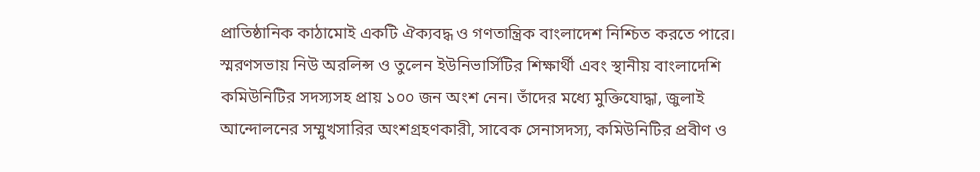প্রাতিষ্ঠানিক কাঠামোই একটি ঐক্যবদ্ধ ও গণতান্ত্রিক বাংলাদেশ নিশ্চিত করতে পারে।
স্মরণসভায় নিউ অরলিন্স ও তুলেন ইউনিভার্সিটির শিক্ষার্থী এবং স্থানীয় বাংলাদেশি কমিউনিটির সদস্যসহ প্রায় ১০০ জন অংশ নেন। তাঁদের মধ্যে মুক্তিযোদ্ধা, জুলাই আন্দোলনের সম্মুখসারির অংশগ্রহণকারী, সাবেক সেনাসদস্য, কমিউনিটির প্রবীণ ও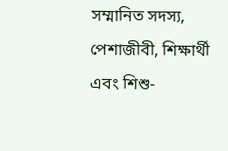সম্মানিত সদস্য, পেশাজীবী, শিক্ষার্থী এবং শিশু-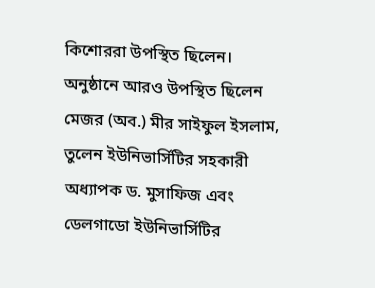কিশোররা উপস্থিত ছিলেন।
অনুষ্ঠানে আরও উপস্থিত ছিলেন মেজর (অব.) মীর সাইফুল ইসলাম, তুলেন ইউনিভার্সিটির সহকারী অধ্যাপক ড. মুসাফিজ এবং ডেলগাডো ইউনিভার্সিটির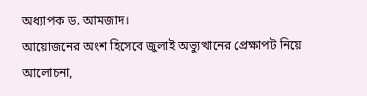অধ্যাপক ড. আমজাদ।
আয়োজনের অংশ হিসেবে জুলাই অভ্যুত্থানের প্রেক্ষাপট নিয়ে আলোচনা,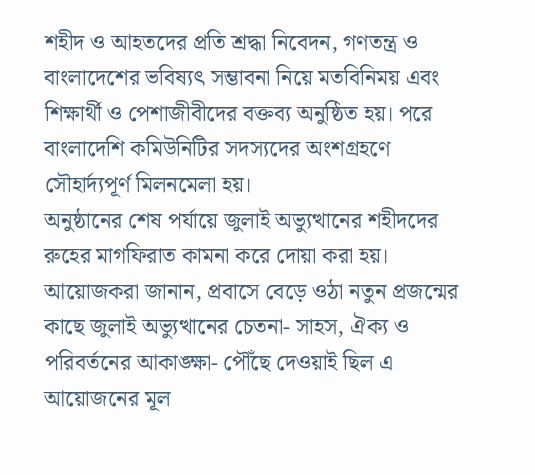শহীদ ও আহতদের প্রতি শ্রদ্ধা নিবেদন, গণতন্ত্র ও বাংলাদেশের ভবিষ্যৎ সম্ভাবনা নিয়ে মতবিনিময় এবং শিক্ষার্থী ও পেশাজীবীদের বক্তব্য অনুষ্ঠিত হয়। পরে বাংলাদেশি কমিউনিটির সদস্যদের অংশগ্রহণে সৌহার্দ্যপূর্ণ মিলনমেলা হয়।
অনুষ্ঠানের শেষ পর্যায়ে জুলাই অভ্যুত্থানের শহীদদের রুহের মাগফিরাত কামনা করে দোয়া করা হয়।
আয়োজকরা জানান, প্রবাসে বেড়ে ওঠা নতুন প্রজন্মের কাছে জুলাই অভ্যুত্থানের চেতনা- সাহস, ঐক্য ও পরিবর্তনের আকাঙ্ক্ষা- পৌঁছে দেওয়াই ছিল এ আয়োজনের মূল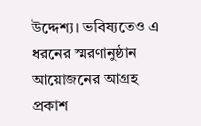উদ্দেশ্য। ভবিষ্যতেও এ ধরনের স্মরণানুষ্ঠান আয়োজনের আগ্রহ প্রকাশ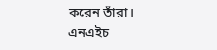করেন তাঁরা।
এনএইচ